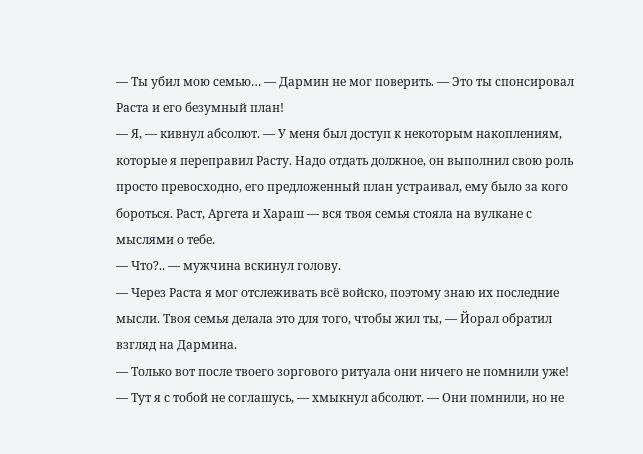— Ты убил мою семью… — Дармин не мог поверить. — Это ты спонсировал Раста и его безумный план!
— Я, — кивнул абсолют. — У меня был доступ к некоторым накоплениям, которые я переправил Расту. Надо отдать должное, он выполнил свою роль просто превосходно, его предложенный план устраивал, ему было за кого бороться. Раст, Аргета и Хараш — вся твоя семья стояла на вулкане с мыслями о тебе.
— Что?.. — мужчина вскинул голову.
— Через Раста я мог отслеживать всё войско, поэтому знаю их последние мысли. Твоя семья делала это для того, чтобы жил ты, — Йорал обратил взгляд на Дармина.
— Только вот после твоего зоргового ритуала они ничего не помнили уже!
— Тут я с тобой не соглашусь, — хмыкнул абсолют. — Они помнили, но не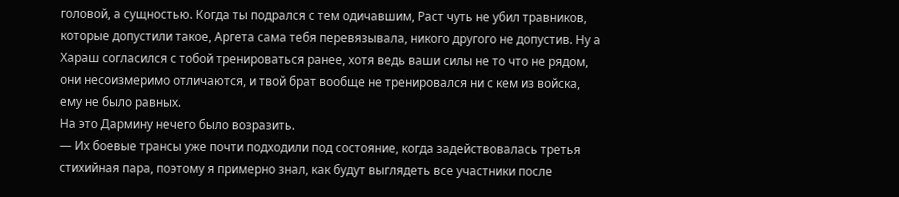головой, а сущностью. Когда ты подрался с тем одичавшим, Раст чуть не убил травников, которые допустили такое, Аргета сама тебя перевязывала, никого другого не допустив. Ну а Хараш согласился с тобой тренироваться ранее, хотя ведь ваши силы не то что не рядом, они несоизмеримо отличаются, и твой брат вообще не тренировался ни с кем из войска, ему не было равных.
На это Дармину нечего было возразить.
— Их боевые трансы уже почти подходили под состояние, когда задействовалась третья стихийная пара, поэтому я примерно знал, как будут выглядеть все участники после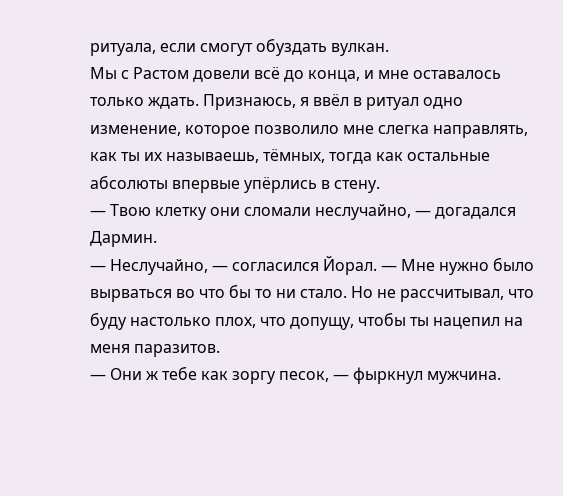ритуала, если смогут обуздать вулкан.
Мы с Растом довели всё до конца, и мне оставалось только ждать. Признаюсь, я ввёл в ритуал одно изменение, которое позволило мне слегка направлять, как ты их называешь, тёмных, тогда как остальные абсолюты впервые упёрлись в стену.
— Твою клетку они сломали неслучайно, — догадался Дармин.
— Неслучайно, — согласился Йорал. — Мне нужно было вырваться во что бы то ни стало. Но не рассчитывал, что буду настолько плох, что допущу, чтобы ты нацепил на меня паразитов.
— Они ж тебе как зоргу песок, — фыркнул мужчина.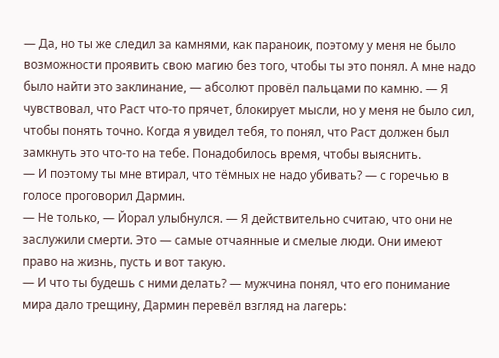— Да, но ты же следил за камнями, как параноик, поэтому у меня не было возможности проявить свою магию без того, чтобы ты это понял. А мне надо было найти это заклинание, — абсолют провёл пальцами по камню. — Я чувствовал, что Раст что-то прячет, блокирует мысли, но у меня не было сил, чтобы понять точно. Когда я увидел тебя, то понял, что Раст должен был замкнуть это что-то на тебе. Понадобилось время, чтобы выяснить.
— И поэтому ты мне втирал, что тёмных не надо убивать? — с горечью в голосе проговорил Дармин.
— Не только, — Йорал улыбнулся. — Я действительно считаю, что они не заслужили смерти. Это — самые отчаянные и смелые люди. Они имеют право на жизнь, пусть и вот такую.
— И что ты будешь с ними делать? — мужчина понял, что его понимание мира дало трещину, Дармин перевёл взгляд на лагерь: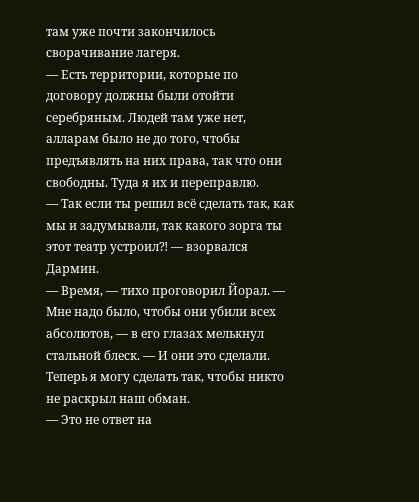там уже почти закончилось сворачивание лагеря.
— Есть территории, которые по договору должны были отойти серебряным. Людей там уже нет, алларам было не до того, чтобы предъявлять на них права, так что они свободны. Туда я их и переправлю.
— Так если ты решил всё сделать так, как мы и задумывали, так какого зорга ты этот театр устроил⁈ — взорвался Дармин.
— Время, — тихо проговорил Йорал. — Мне надо было, чтобы они убили всех абсолютов, — в его глазах мелькнул стальной блеск. — И они это сделали. Теперь я могу сделать так, чтобы никто не раскрыл наш обман.
— Это не ответ на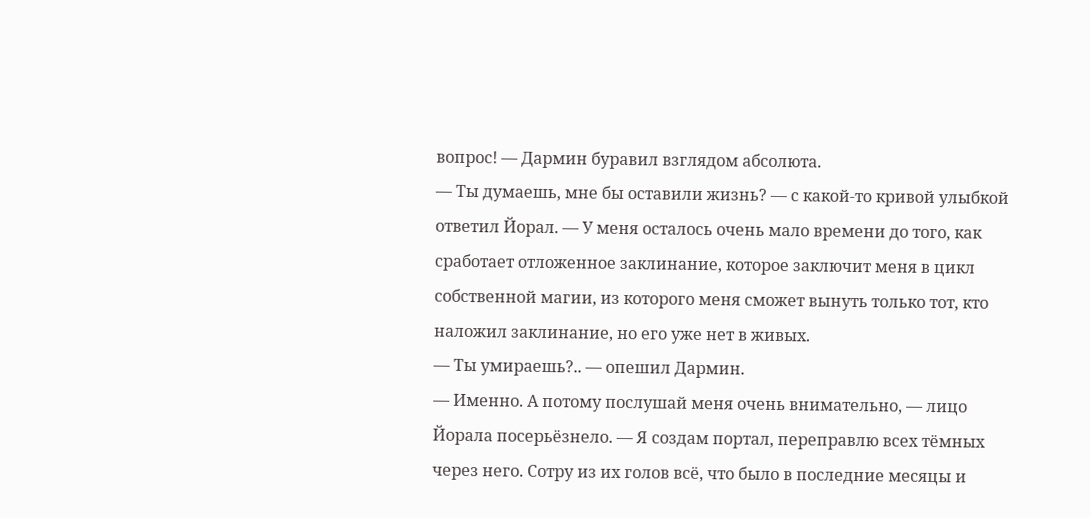вопрос! — Дармин буравил взглядом абсолюта.
— Ты думаешь, мне бы оставили жизнь? — с какой-то кривой улыбкой ответил Йорал. — У меня осталось очень мало времени до того, как сработает отложенное заклинание, которое заключит меня в цикл собственной магии, из которого меня сможет вынуть только тот, кто наложил заклинание, но его уже нет в живых.
— Ты умираешь?.. — опешил Дармин.
— Именно. А потому послушай меня очень внимательно, — лицо Йорала посерьёзнело. — Я создам портал, переправлю всех тёмных через него. Сотру из их голов всё, что было в последние месяцы и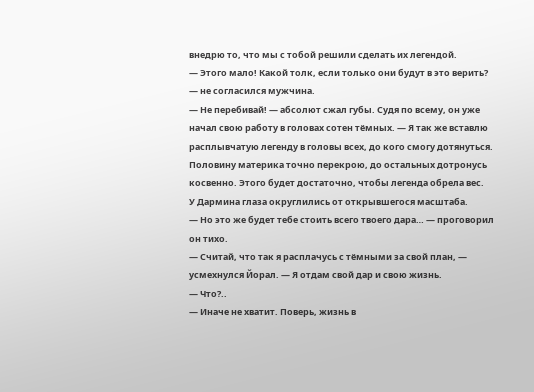внедрю то, что мы с тобой решили сделать их легендой.
— Этого мало! Какой толк, если только они будут в это верить? — не согласился мужчина.
— Не перебивай! — абсолют сжал губы. Судя по всему, он уже начал свою работу в головах сотен тёмных. — Я так же вставлю расплывчатую легенду в головы всех, до кого смогу дотянуться. Половину материка точно перекрою, до остальных дотронусь косвенно. Этого будет достаточно, чтобы легенда обрела вес.
У Дармина глаза округлились от открывшегося масштаба.
— Но это же будет тебе стоить всего твоего дара… — проговорил он тихо.
— Считай, что так я расплачусь с тёмными за свой план, — усмехнулся Йорал. — Я отдам свой дар и свою жизнь.
— Что?..
— Иначе не хватит. Поверь, жизнь в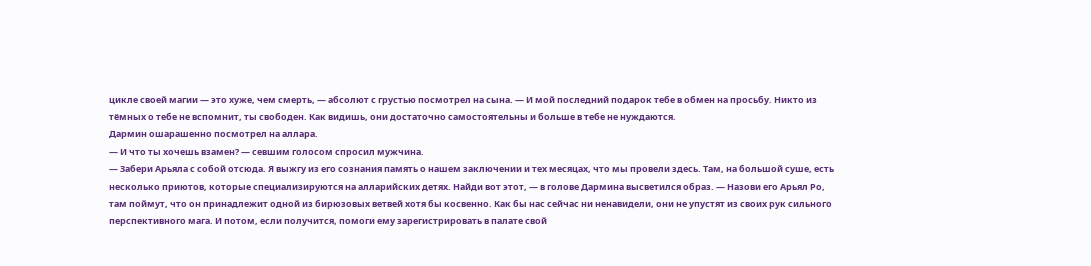цикле своей магии — это хуже, чем смерть, — абсолют с грустью посмотрел на сына. — И мой последний подарок тебе в обмен на просьбу. Никто из тёмных о тебе не вспомнит, ты свободен. Как видишь, они достаточно самостоятельны и больше в тебе не нуждаются.
Дармин ошарашенно посмотрел на аллара.
— И что ты хочешь взамен? — севшим голосом спросил мужчина.
— Забери Арьяла с собой отсюда. Я выжгу из его сознания память о нашем заключении и тех месяцах, что мы провели здесь. Там, на большой суше, есть несколько приютов, которые специализируются на алларийских детях. Найди вот этот, — в голове Дармина высветился образ. — Назови его Арьял Ро, там поймут, что он принадлежит одной из бирюзовых ветвей хотя бы косвенно. Как бы нас сейчас ни ненавидели, они не упустят из своих рук сильного перспективного мага. И потом, если получится, помоги ему зарегистрировать в палате свой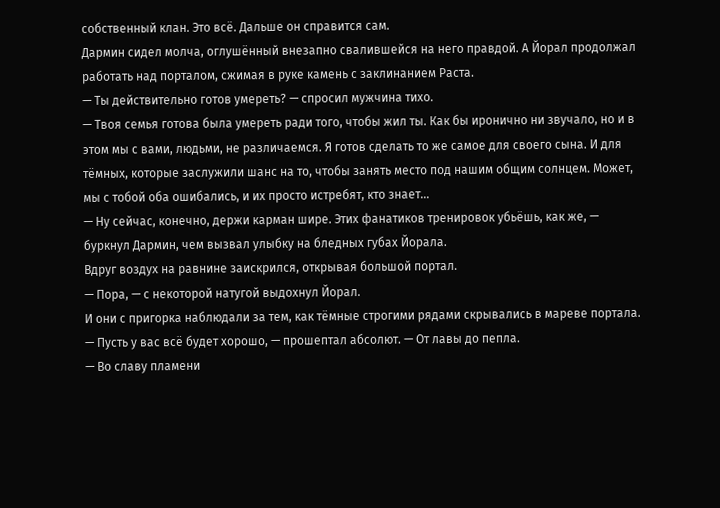собственный клан. Это всё. Дальше он справится сам.
Дармин сидел молча, оглушённый внезапно свалившейся на него правдой. А Йорал продолжал работать над порталом, сжимая в руке камень с заклинанием Раста.
— Ты действительно готов умереть? — спросил мужчина тихо.
— Твоя семья готова была умереть ради того, чтобы жил ты. Как бы иронично ни звучало, но и в этом мы с вами, людьми, не различаемся. Я готов сделать то же самое для своего сына. И для тёмных, которые заслужили шанс на то, чтобы занять место под нашим общим солнцем. Может, мы с тобой оба ошибались, и их просто истребят, кто знает…
— Ну сейчас, конечно, держи карман шире. Этих фанатиков тренировок убьёшь, как же, — буркнул Дармин, чем вызвал улыбку на бледных губах Йорала.
Вдруг воздух на равнине заискрился, открывая большой портал.
— Пора, — с некоторой натугой выдохнул Йорал.
И они с пригорка наблюдали за тем, как тёмные строгими рядами скрывались в мареве портала.
— Пусть у вас всё будет хорошо, — прошептал абсолют. — От лавы до пепла.
— Во славу пламени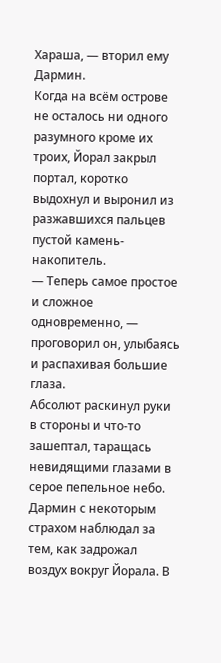Хараша, — вторил ему Дармин.
Когда на всём острове не осталось ни одного разумного кроме их троих, Йорал закрыл портал, коротко выдохнул и выронил из разжавшихся пальцев пустой камень-накопитель.
— Теперь самое простое и сложное одновременно, — проговорил он, улыбаясь и распахивая большие глаза.
Абсолют раскинул руки в стороны и что-то зашептал, таращась невидящими глазами в серое пепельное небо. Дармин с некоторым страхом наблюдал за тем, как задрожал воздух вокруг Йорала. В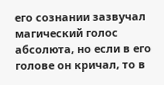его сознании зазвучал магический голос абсолюта, но если в его голове он кричал, то в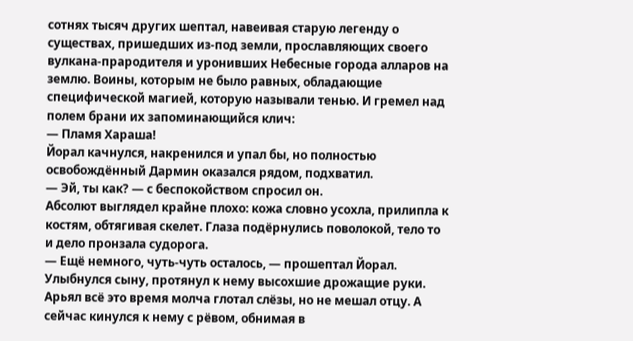сотнях тысяч других шептал, навеивая старую легенду о существах, пришедших из-под земли, прославляющих своего вулкана-прародителя и уронивших Небесные города алларов на землю. Воины, которым не было равных, обладающие специфической магией, которую называли тенью. И гремел над полем брани их запоминающийся клич:
— Пламя Хараша!
Йорал качнулся, накренился и упал бы, но полностью освобождённый Дармин оказался рядом, подхватил.
— Эй, ты как? — с беспокойством спросил он.
Абсолют выглядел крайне плохо: кожа словно усохла, прилипла к костям, обтягивая скелет. Глаза подёрнулись поволокой, тело то и дело пронзала судорога.
— Ещё немного, чуть-чуть осталось, — прошептал Йорал.
Улыбнулся сыну, протянул к нему высохшие дрожащие руки. Арьял всё это время молча глотал слёзы, но не мешал отцу. А сейчас кинулся к нему с рёвом, обнимая в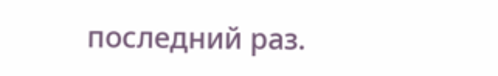последний раз.